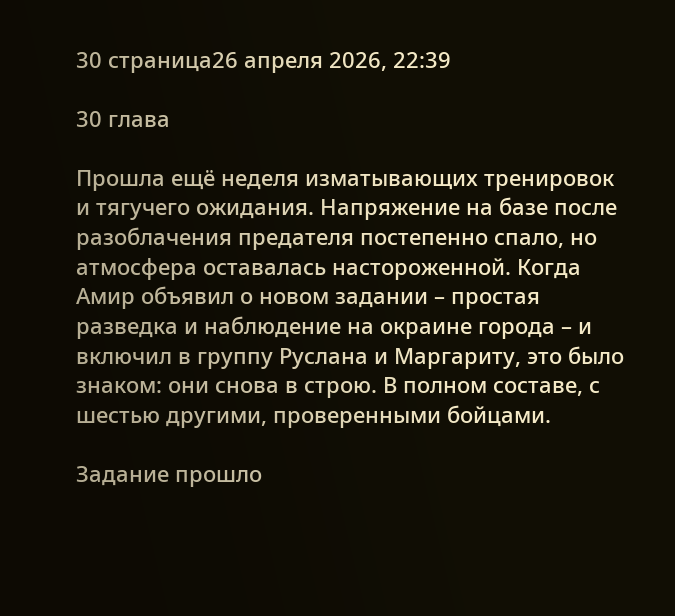30 страница26 апреля 2026, 22:39

30 глава

Прошла ещё неделя изматывающих тренировок и тягучего ожидания. Напряжение на базе после разоблачения предателя постепенно спало, но атмосфера оставалась настороженной. Когда Амир объявил о новом задании – простая разведка и наблюдение на окраине города – и включил в группу Руслана и Маргариту, это было знаком: они снова в строю. В полном составе, с шестью другими, проверенными бойцами.

Задание прошло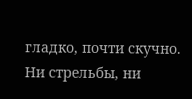гладко, почти скучно. Ни стрельбы, ни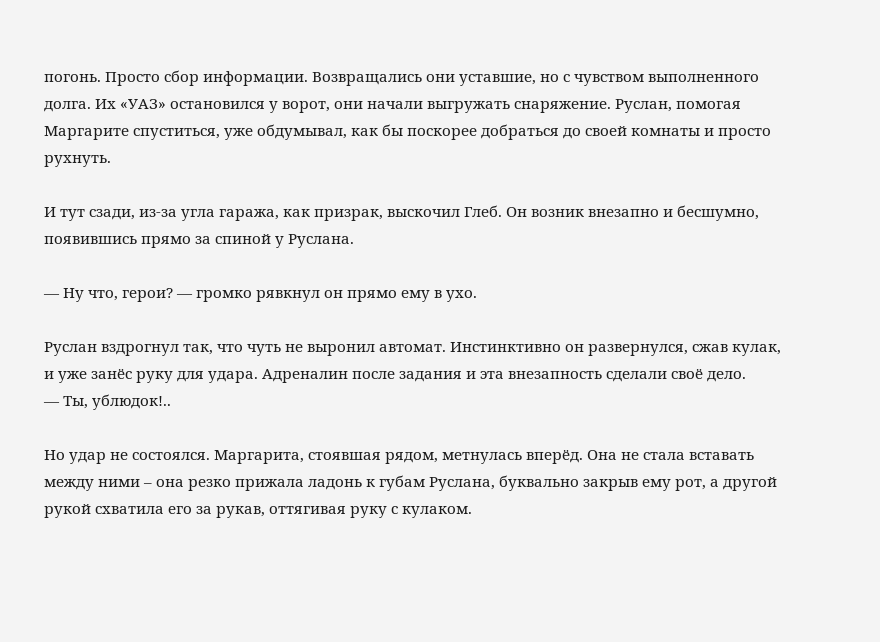погонь. Просто сбор информации. Возвращались они уставшие, но с чувством выполненного долга. Их «УАЗ» остановился у ворот, они начали выгружать снаряжение. Руслан, помогая Маргарите спуститься, уже обдумывал, как бы поскорее добраться до своей комнаты и просто рухнуть.

И тут сзади, из-за угла гаража, как призрак, выскочил Глеб. Он возник внезапно и бесшумно, появившись прямо за спиной у Руслана.

— Ну что, герои? — громко рявкнул он прямо ему в ухо.

Руслан вздрогнул так, что чуть не выронил автомат. Инстинктивно он развернулся, сжав кулак, и уже занёс руку для удара. Адреналин после задания и эта внезапность сделали своё дело.
— Ты, ублюдок!..

Но удар не состоялся. Маргарита, стоявшая рядом, метнулась вперёд. Она не стала вставать между ними – она резко прижала ладонь к губам Руслана, буквально закрыв ему рот, а другой рукой схватила его за рукав, оттягивая руку с кулаком.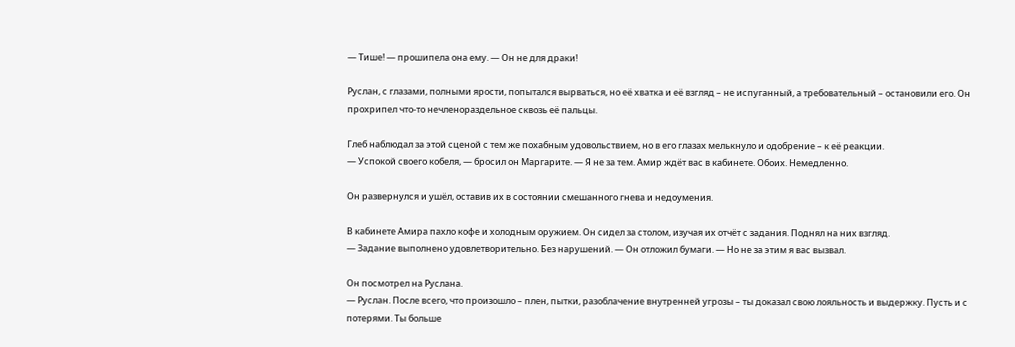— Тише! — прошипела она ему. — Он не для драки!

Руслан, с глазами, полными ярости, попытался вырваться, но её хватка и её взгляд – не испуганный, а требовательный – остановили его. Он прохрипел что-то нечленораздельное сквозь её пальцы.

Глеб наблюдал за этой сценой с тем же похабным удовольствием, но в его глазах мелькнуло и одобрение – к её реакции.
— Успокой своего кобеля, — бросил он Маргарите. — Я не за тем. Амир ждёт вас в кабинете. Обоих. Немедленно.

Он развернулся и ушёл, оставив их в состоянии смешанного гнева и недоумения.

В кабинете Амира пахло кофе и холодным оружием. Он сидел за столом, изучая их отчёт с задания. Поднял на них взгляд.
— Задание выполнено удовлетворительно. Без нарушений. — Он отложил бумаги. — Но не за этим я вас вызвал.

Он посмотрел на Руслана.
— Руслан. После всего, что произошло – плен, пытки, разоблачение внутренней угрозы – ты доказал свою лояльность и выдержку. Пусть и с потерями. Ты больше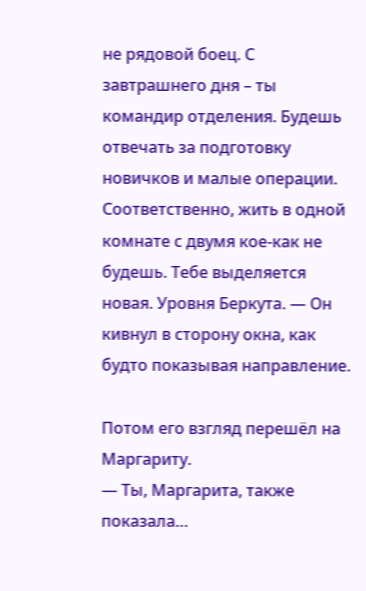не рядовой боец. С завтрашнего дня – ты командир отделения. Будешь отвечать за подготовку новичков и малые операции. Соответственно, жить в одной комнате с двумя кое-как не будешь. Тебе выделяется новая. Уровня Беркута. — Он кивнул в сторону окна, как будто показывая направление.

Потом его взгляд перешёл на Маргариту.
— Ты, Маргарита, также показала…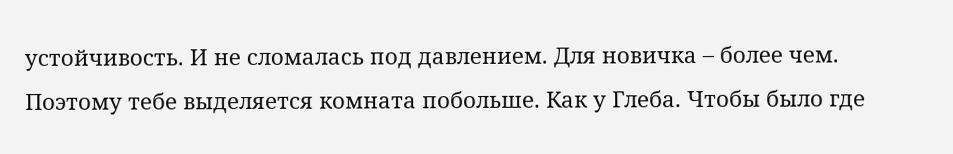устойчивость. И не сломалась под давлением. Для новичка – более чем. Поэтому тебе выделяется комната побольше. Как у Глеба. Чтобы было где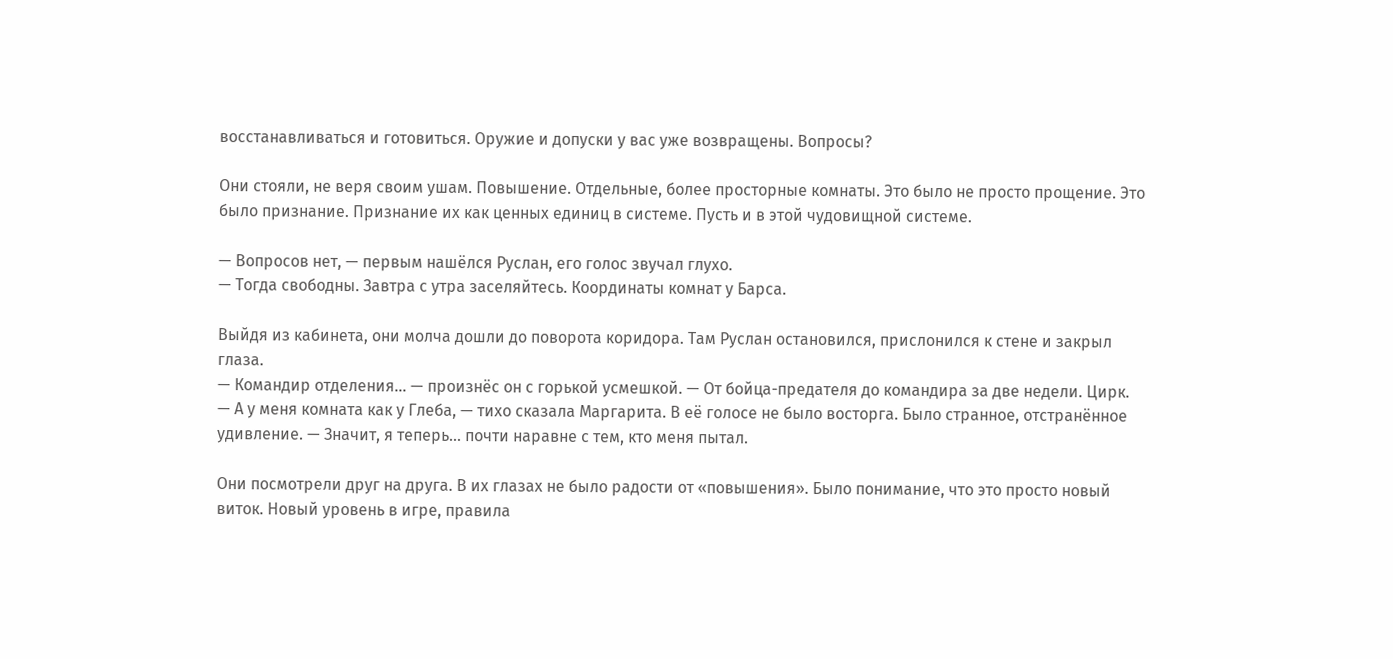восстанавливаться и готовиться. Оружие и допуски у вас уже возвращены. Вопросы?

Они стояли, не веря своим ушам. Повышение. Отдельные, более просторные комнаты. Это было не просто прощение. Это было признание. Признание их как ценных единиц в системе. Пусть и в этой чудовищной системе.

— Вопросов нет, — первым нашёлся Руслан, его голос звучал глухо.
— Тогда свободны. Завтра с утра заселяйтесь. Координаты комнат у Барса.

Выйдя из кабинета, они молча дошли до поворота коридора. Там Руслан остановился, прислонился к стене и закрыл глаза.
— Командир отделения… — произнёс он с горькой усмешкой. — От бойца-предателя до командира за две недели. Цирк.
— А у меня комната как у Глеба, — тихо сказала Маргарита. В её голосе не было восторга. Было странное, отстранённое удивление. — Значит, я теперь… почти наравне с тем, кто меня пытал.

Они посмотрели друг на друга. В их глазах не было радости от «повышения». Было понимание, что это просто новый виток. Новый уровень в игре, правила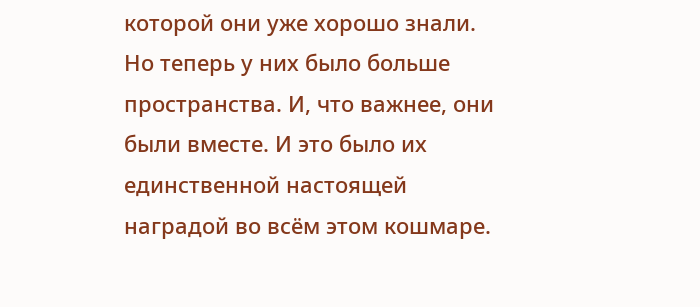которой они уже хорошо знали. Но теперь у них было больше пространства. И, что важнее, они были вместе. И это было их единственной настоящей наградой во всём этом кошмаре.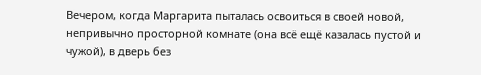Вечером, когда Маргарита пыталась освоиться в своей новой, непривычно просторной комнате (она всё ещё казалась пустой и чужой), в дверь без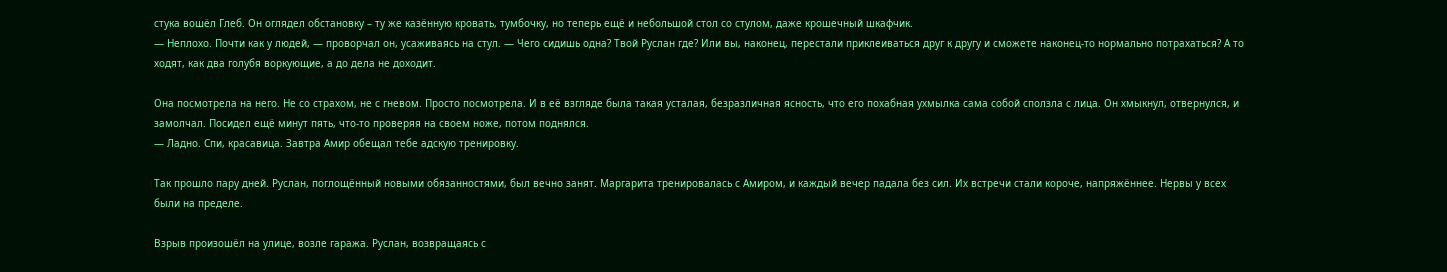стука вошёл Глеб. Он оглядел обстановку – ту же казённую кровать, тумбочку, но теперь ещё и небольшой стол со стулом, даже крошечный шкафчик.
— Неплохо. Почти как у людей, — проворчал он, усаживаясь на стул. — Чего сидишь одна? Твой Руслан где? Или вы, наконец, перестали приклеиваться друг к другу и сможете наконец-то нормально потрахаться? А то ходят, как два голубя воркующие, а до дела не доходит.

Она посмотрела на него. Не со страхом, не с гневом. Просто посмотрела. И в её взгляде была такая усталая, безразличная ясность, что его похабная ухмылка сама собой сползла с лица. Он хмыкнул, отвернулся, и замолчал. Посидел ещё минут пять, что-то проверяя на своем ноже, потом поднялся.
— Ладно. Спи, красавица. Завтра Амир обещал тебе адскую тренировку.

Так прошло пару дней. Руслан, поглощённый новыми обязанностями, был вечно занят. Маргарита тренировалась с Амиром, и каждый вечер падала без сил. Их встречи стали короче, напряжённее. Нервы у всех были на пределе.

Взрыв произошёл на улице, возле гаража. Руслан, возвращаясь с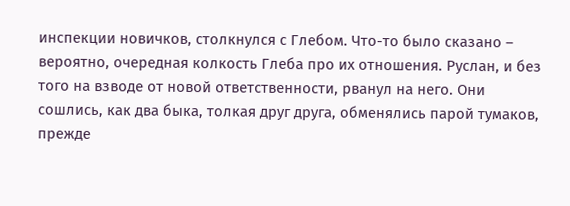инспекции новичков, столкнулся с Глебом. Что-то было сказано – вероятно, очередная колкость Глеба про их отношения. Руслан, и без того на взводе от новой ответственности, рванул на него. Они сошлись, как два быка, толкая друг друга, обменялись парой тумаков, прежде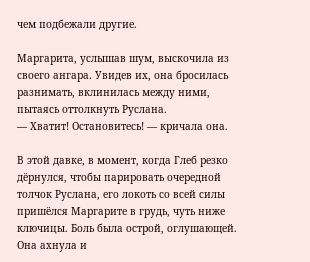чем подбежали другие.

Маргарита, услышав шум, выскочила из своего ангара. Увидев их, она бросилась разнимать, вклинилась между ними, пытаясь оттолкнуть Руслана.
— Хватит! Остановитесь! — кричала она.

В этой давке, в момент, когда Глеб резко дёрнулся, чтобы парировать очередной толчок Руслана, его локоть со всей силы пришёлся Маргарите в грудь, чуть ниже ключицы. Боль была острой, оглушающей. Она ахнула и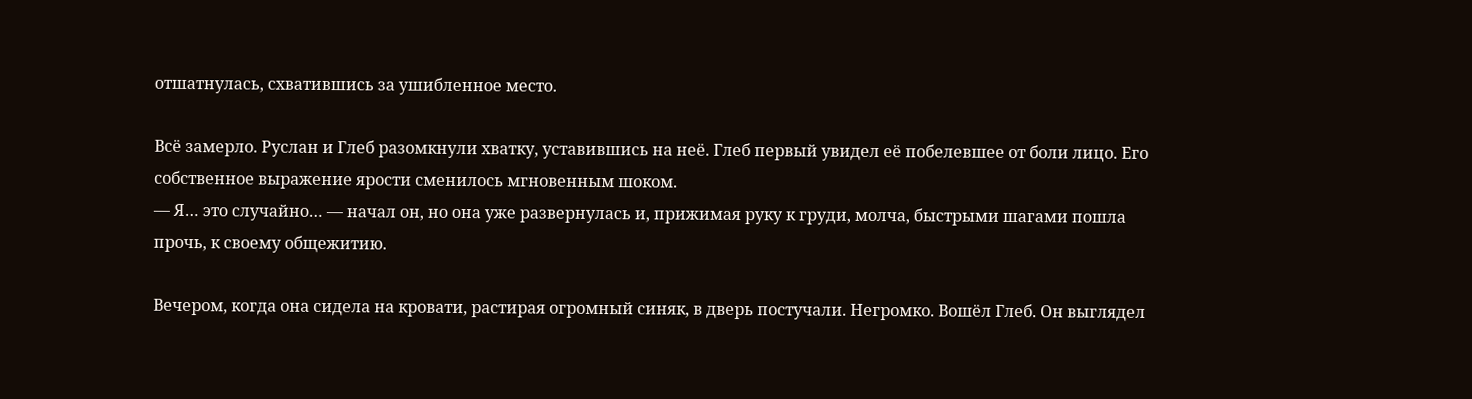отшатнулась, схватившись за ушибленное место.

Всё замерло. Руслан и Глеб разомкнули хватку, уставившись на неё. Глеб первый увидел её побелевшее от боли лицо. Его собственное выражение ярости сменилось мгновенным шоком.
— Я… это случайно… — начал он, но она уже развернулась и, прижимая руку к груди, молча, быстрыми шагами пошла прочь, к своему общежитию.

Вечером, когда она сидела на кровати, растирая огромный синяк, в дверь постучали. Негромко. Вошёл Глеб. Он выглядел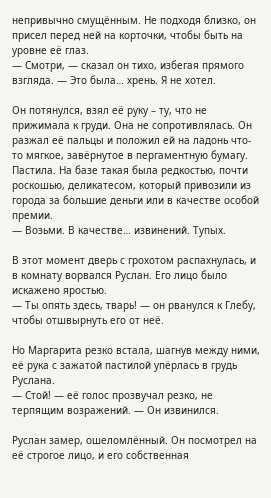непривычно смущённым. Не подходя близко, он присел перед ней на корточки, чтобы быть на уровне её глаз.
— Смотри, — сказал он тихо, избегая прямого взгляда. — Это была… хрень. Я не хотел.

Он потянулся, взял её руку – ту, что не прижимала к груди. Она не сопротивлялась. Он разжал её пальцы и положил ей на ладонь что-то мягкое, завёрнутое в пергаментную бумагу. Пастила. На базе такая была редкостью, почти роскошью, деликатесом, который привозили из города за большие деньги или в качестве особой премии.
— Возьми. В качестве… извинений. Тупых.

В этот момент дверь с грохотом распахнулась, и в комнату ворвался Руслан. Его лицо было искажено яростью.
— Ты опять здесь, тварь! — он рванулся к Глебу, чтобы отшвырнуть его от неё.

Но Маргарита резко встала, шагнув между ними, её рука с зажатой пастилой упёрлась в грудь Руслана.
— Стой! — её голос прозвучал резко, не терпящим возражений. — Он извинился.

Руслан замер, ошеломлённый. Он посмотрел на её строгое лицо, и его собственная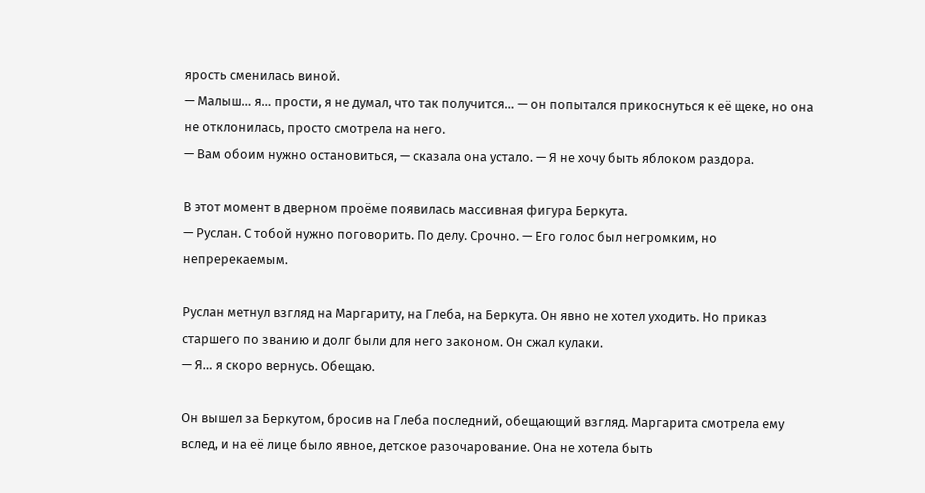ярость сменилась виной.
— Малыш… я… прости, я не думал, что так получится… — он попытался прикоснуться к её щеке, но она не отклонилась, просто смотрела на него.
— Вам обоим нужно остановиться, — сказала она устало. — Я не хочу быть яблоком раздора.

В этот момент в дверном проёме появилась массивная фигура Беркута.
— Руслан. С тобой нужно поговорить. По делу. Срочно. — Его голос был негромким, но непререкаемым.

Руслан метнул взгляд на Маргариту, на Глеба, на Беркута. Он явно не хотел уходить. Но приказ старшего по званию и долг были для него законом. Он сжал кулаки.
— Я… я скоро вернусь. Обещаю.

Он вышел за Беркутом, бросив на Глеба последний, обещающий взгляд. Маргарита смотрела ему вслед, и на её лице было явное, детское разочарование. Она не хотела быть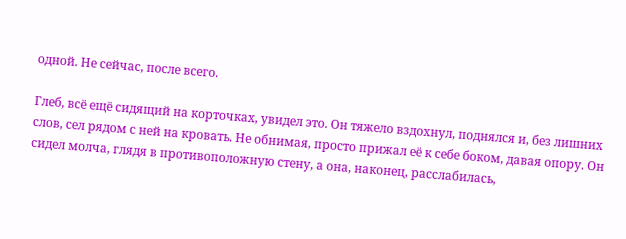одной. Не сейчас, после всего.

Глеб, всё ещё сидящий на корточках, увидел это. Он тяжело вздохнул, поднялся и, без лишних слов, сел рядом с ней на кровать. Не обнимая, просто прижал её к себе боком, давая опору. Он сидел молча, глядя в противоположную стену, а она, наконец, расслабилась,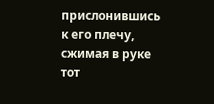прислонившись к его плечу, сжимая в руке тот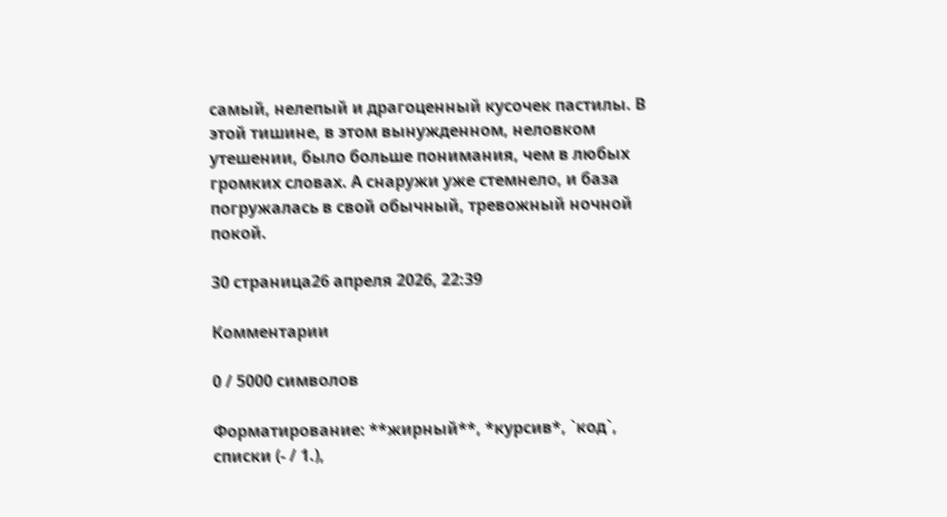самый, нелепый и драгоценный кусочек пастилы. В этой тишине, в этом вынужденном, неловком утешении, было больше понимания, чем в любых громких словах. А снаружи уже стемнело, и база погружалась в свой обычный, тревожный ночной покой.

30 страница26 апреля 2026, 22:39

Комментарии

0 / 5000 символов

Форматирование: **жирный**, *курсив*, `код`, списки (- / 1.),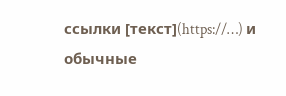ссылки [текст](https://…) и обычные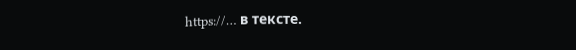https://… в тексте.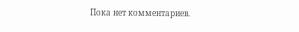Пока нет комментариев.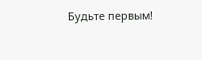Будьте первым!